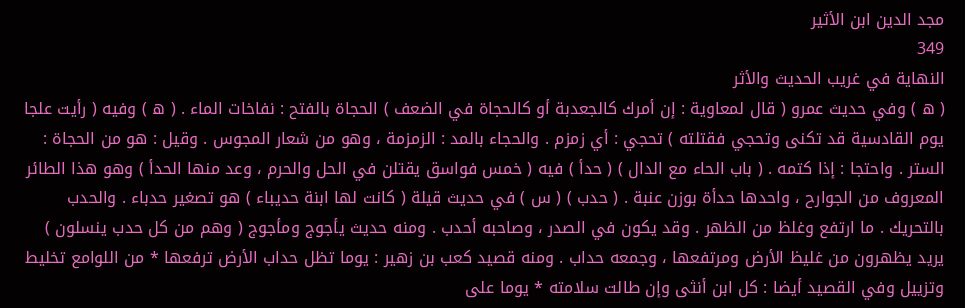مجد الدين ابن الأثير
349
النهاية في غريب الحديث والأثر
( ه ) وفي حديث عمرو ( قال لمعاوية : إن أمرك كالجعدبة أو كالحجاة في الضعف ) الحجاة بالفتح : نفاخات الماء . ( ه ) وفيه ( رأيت علجا يوم القادسية قد تكنى وتحجي فقتلته ) تحجي : أي زمزم . والحجاء بالمد : الزمزمة ، وهو من شعار المجوس . وقيل : هو من الحجاة : الستر . واحتجا : إذا كتمه . ( باب الحاء مع الدال ) ( حدأ ) فيه ( خمس فواسق يقتلن في الحل والحرم ، وعد منها الحدأ ) وهو هذا الطائر المعروف من الجوارح ، واحدها حدأة بوزن عنبة . ( حدب ) ( س ) في حديث قيلة ( كانت لها ابنة حديباء ) هو تصغير حدباء . والحدب بالتحريك . ما ارتفع وغلظ من الظهر . وقد يكون في الصدر ، وصاحبه أحدب . ومنه حديث يأجوج ومأجوج ( وهم من كل حدب ينسلون ) يريد يظهرون من غليظ الأرض ومرتفعها ، وجمعه حداب . ومنه قصيد كعب بن زهير : يوما تظل حداب الأرض ترفعها * من اللوامع تخليط وتزييل وفي القصيد أيضا : كل ابن أنثى وإن طالت سلامته * يوما على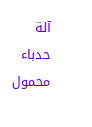آلة حدباء محمول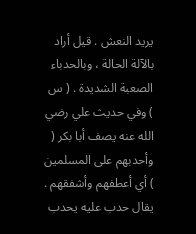يريد النعش . قيل أراد بالآلة الحالة ، وبالحدباء الصعبة الشديدة . ( س ) وفي حديث علي رضي الله عنه يصف أبا بكر ( وأحدبهم على المسلمين ) أي أعطفهم وأشفقهم . يقال حدب عليه يحدب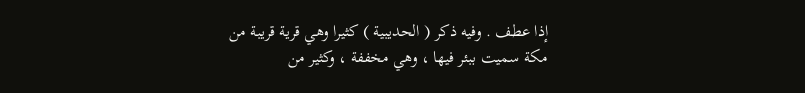إذا عطف . وفيه ذكر ( الحديبية ) كثيرا وهي قرية قريبة من مكة سميت ببئر فيها ، وهي مخففة ، وكثير من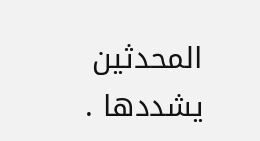المحدثين يشددها .